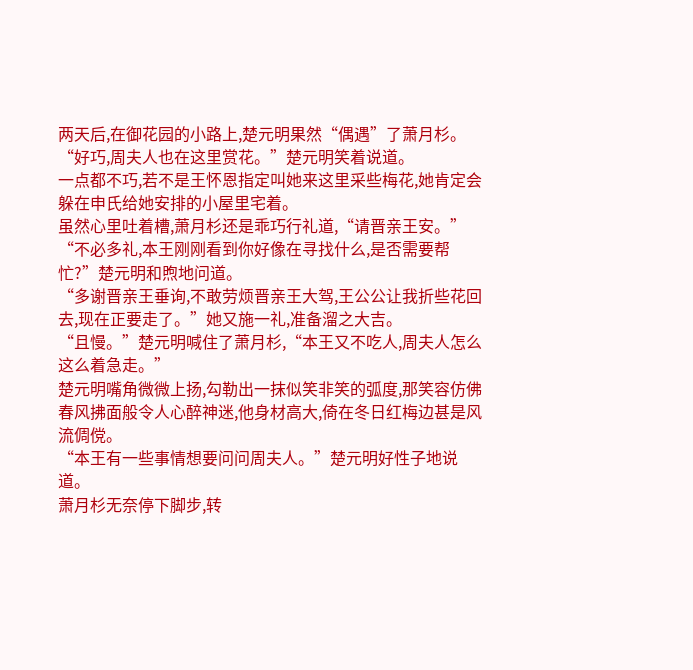两天后,在御花园的小路上,楚元明果然“偶遇”了萧月杉。
“好巧,周夫人也在这里赏花。”楚元明笑着说道。
一点都不巧,若不是王怀恩指定叫她来这里采些梅花,她肯定会躲在申氏给她安排的小屋里宅着。
虽然心里吐着槽,萧月杉还是乖巧行礼道,“请晋亲王安。”
“不必多礼,本王刚刚看到你好像在寻找什么,是否需要帮忙?”楚元明和煦地问道。
“多谢晋亲王垂询,不敢劳烦晋亲王大驾,王公公让我折些花回去,现在正要走了。”她又施一礼,准备溜之大吉。
“且慢。”楚元明喊住了萧月杉,“本王又不吃人,周夫人怎么这么着急走。”
楚元明嘴角微微上扬,勾勒出一抹似笑非笑的弧度,那笑容仿佛春风拂面般令人心醉神迷,他身材高大,倚在冬日红梅边甚是风流倜傥。
“本王有一些事情想要问问周夫人。”楚元明好性子地说道。
萧月杉无奈停下脚步,转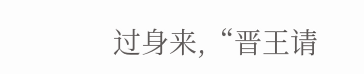过身来,“晋王请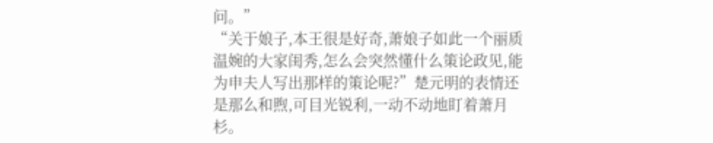问。”
“关于娘子,本王很是好奇,萧娘子如此一个丽质温婉的大家闺秀,怎么会突然懂什么策论政见,能为申夫人写出那样的策论呢?”楚元明的表情还是那么和煦,可目光锐利,一动不动地盯着萧月杉。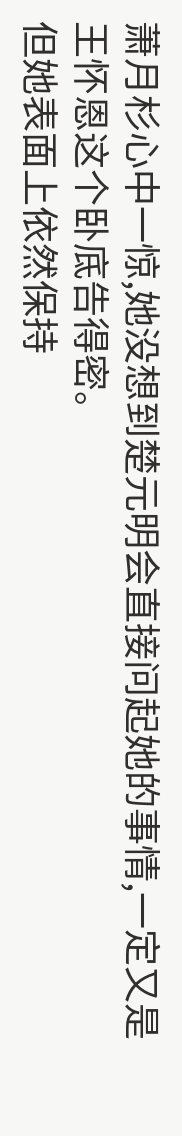萧月杉心中一惊,她没想到楚元明会直接问起她的事情,一定又是王怀恩这个卧底告得密。
但她表面上依然保持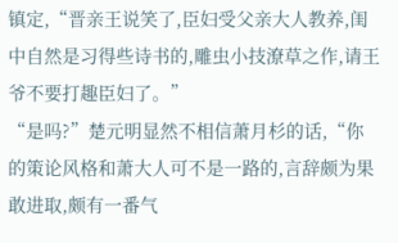镇定,“晋亲王说笑了,臣妇受父亲大人教养,闺中自然是习得些诗书的,雕虫小技潦草之作,请王爷不要打趣臣妇了。”
“是吗?”楚元明显然不相信萧月杉的话,“你的策论风格和萧大人可不是一路的,言辞颇为果敢进取,颇有一番气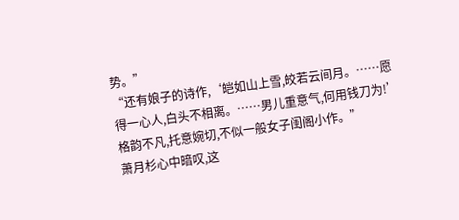势。”
“还有娘子的诗作,‘皑如山上雪,皎若云间月。……愿得一心人,白头不相离。……男儿重意气,何用钱刀为!’格韵不凡,托意婉切,不似一般女子闺阁小作。”
萧月杉心中暗叹,这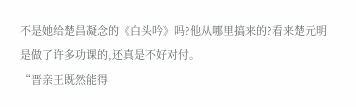不是她给楚昌凝念的《白头吟》吗?他从哪里搞来的?看来楚元明是做了许多功课的,还真是不好对付。
“晋亲王既然能得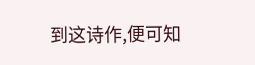到这诗作,便可知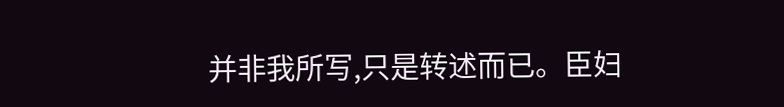并非我所写,只是转述而已。臣妇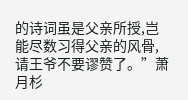的诗词虽是父亲所授,岂能尽数习得父亲的风骨,请王爷不要谬赞了。”萧月杉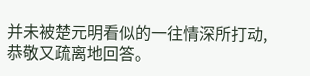并未被楚元明看似的一往情深所打动,恭敬又疏离地回答。